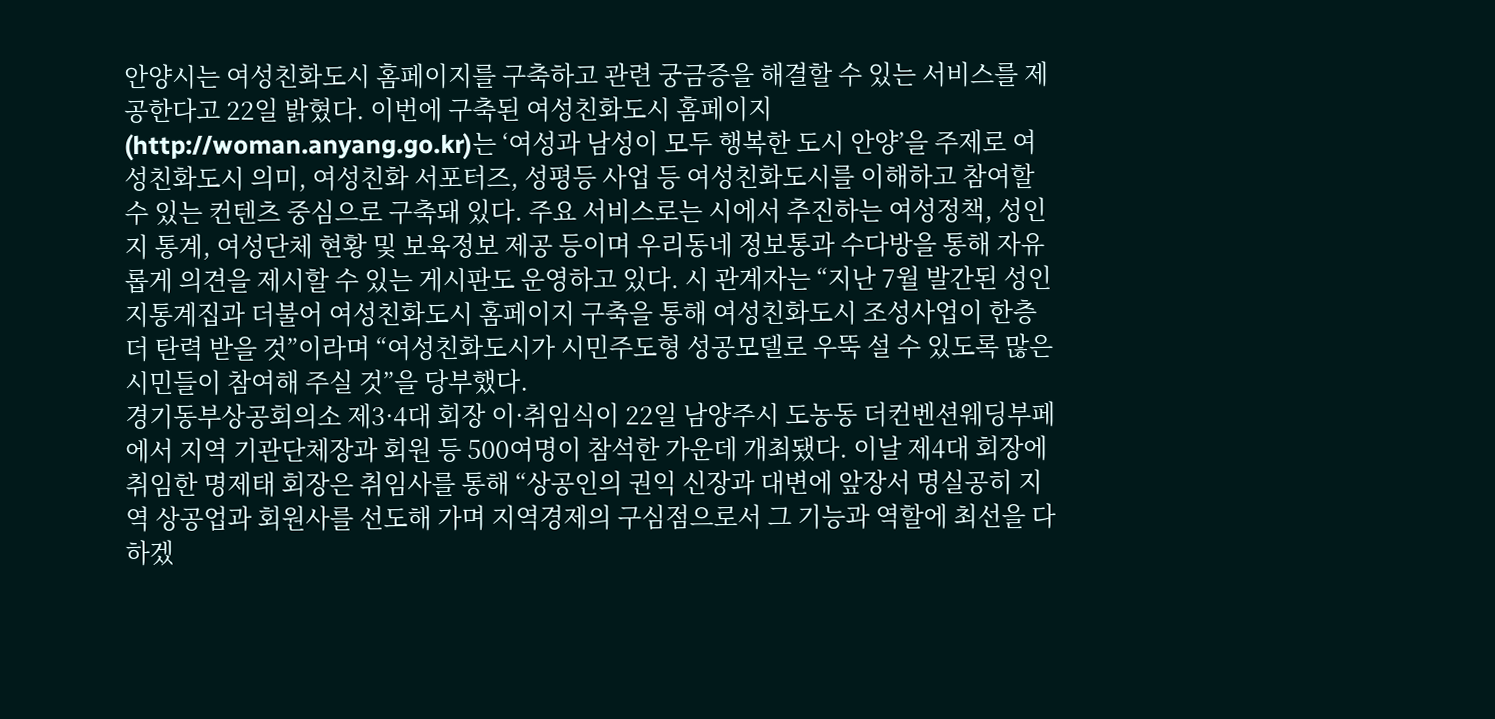안양시는 여성친화도시 홈페이지를 구축하고 관련 궁금증을 해결할 수 있는 서비스를 제공한다고 22일 밝혔다. 이번에 구축된 여성친화도시 홈페이지(http://woman.anyang.go.kr)는 ‘여성과 남성이 모두 행복한 도시 안양’을 주제로 여성친화도시 의미, 여성친화 서포터즈, 성평등 사업 등 여성친화도시를 이해하고 참여할 수 있는 컨텐츠 중심으로 구축돼 있다. 주요 서비스로는 시에서 추진하는 여성정책, 성인지 통계, 여성단체 현황 및 보육정보 제공 등이며 우리동네 정보통과 수다방을 통해 자유롭게 의견을 제시할 수 있는 게시판도 운영하고 있다. 시 관계자는 “지난 7월 발간된 성인지통계집과 더불어 여성친화도시 홈페이지 구축을 통해 여성친화도시 조성사업이 한층 더 탄력 받을 것”이라며 “여성친화도시가 시민주도형 성공모델로 우뚝 설 수 있도록 많은 시민들이 참여해 주실 것”을 당부했다.
경기동부상공회의소 제3·4대 회장 이·취임식이 22일 남양주시 도농동 더컨벤션웨딩부페에서 지역 기관단체장과 회원 등 500여명이 참석한 가운데 개최됐다. 이날 제4대 회장에 취임한 명제태 회장은 취임사를 통해 “상공인의 권익 신장과 대변에 앞장서 명실공히 지역 상공업과 회원사를 선도해 가며 지역경제의 구심점으로서 그 기능과 역할에 최선을 다하겠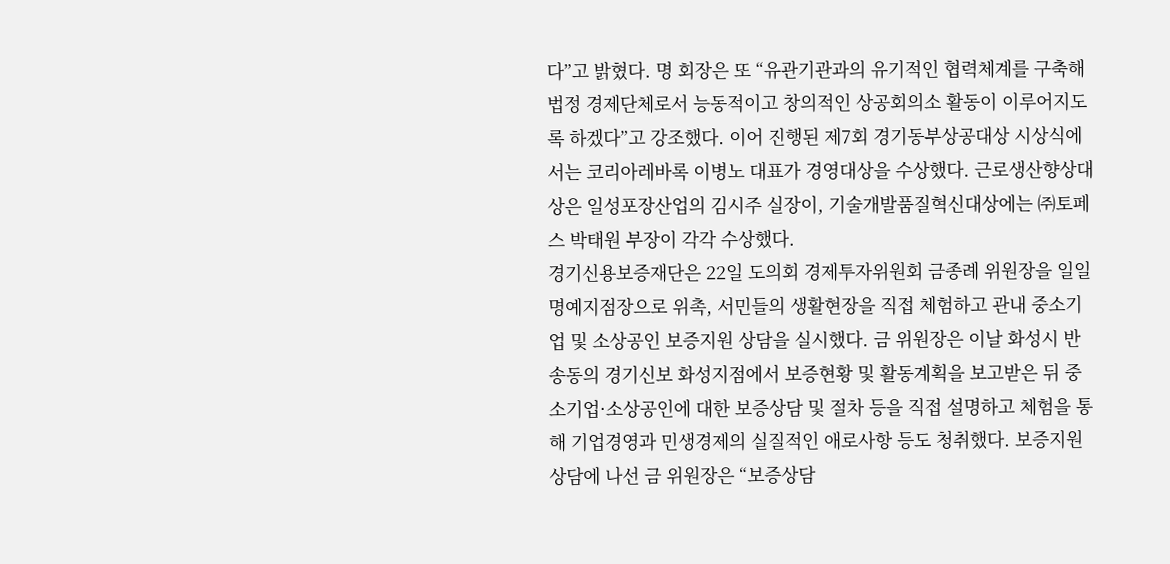다”고 밝혔다. 명 회장은 또 “유관기관과의 유기적인 협력체계를 구축해 법정 경제단체로서 능동적이고 창의적인 상공회의소 활동이 이루어지도록 하겠다”고 강조했다. 이어 진행된 제7회 경기동부상공대상 시상식에서는 코리아레바록 이병노 대표가 경영대상을 수상했다. 근로생산향상대상은 일성포장산업의 김시주 실장이, 기술개발품질혁신대상에는 ㈜토페스 박태원 부장이 각각 수상했다.
경기신용보증재단은 22일 도의회 경제투자위원회 금종례 위원장을 일일 명예지점장으로 위촉, 서민들의 생활현장을 직접 체험하고 관내 중소기업 및 소상공인 보증지원 상담을 실시했다. 금 위원장은 이날 화성시 반송동의 경기신보 화성지점에서 보증현황 및 활동계획을 보고받은 뒤 중소기업·소상공인에 대한 보증상담 및 절차 등을 직접 설명하고 체험을 통해 기업경영과 민생경제의 실질적인 애로사항 등도 청취했다. 보증지원 상담에 나선 금 위원장은 “보증상담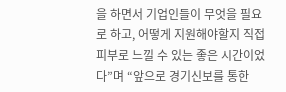을 하면서 기업인들이 무엇을 필요로 하고, 어떻게 지원해야할지 직접 피부로 느낄 수 있는 좋은 시간이었다”며 “앞으로 경기신보를 통한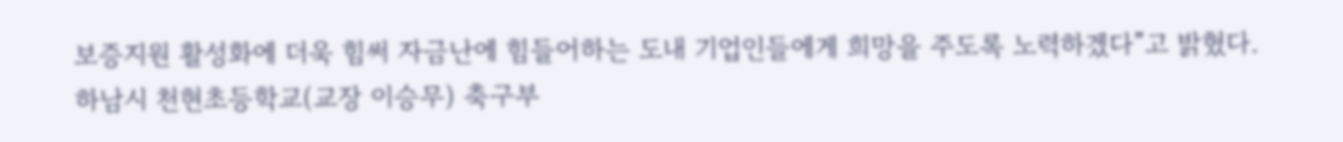보증지원 활성화에 더욱 힘써 자금난에 힘들어하는 도내 기업인들에게 희망을 주도록 노력하겠다”고 밝혔다.
하남시 천현초등학교(교장 이승무) 축구부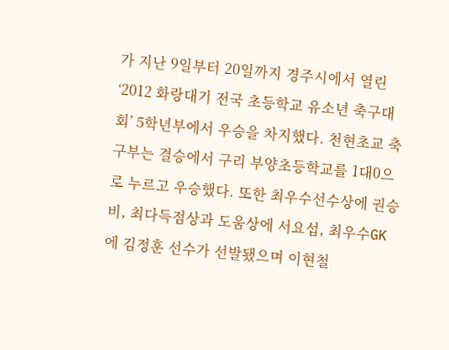가 지난 9일부터 20일까지 경주시에서 열린 ‘2012 화랑대기 전국 초등학교 유소년 축구대회’ 5학년부에서 우승을 차지했다. 천현초교 축구부는 결승에서 구리 부양초등학교를 1대0으로 누르고 우승했다. 또한 최우수선수상에 권승비, 최다득점상과 도움상에 서요섭, 최우수GK에 김정훈 선수가 선발됐으며 이현철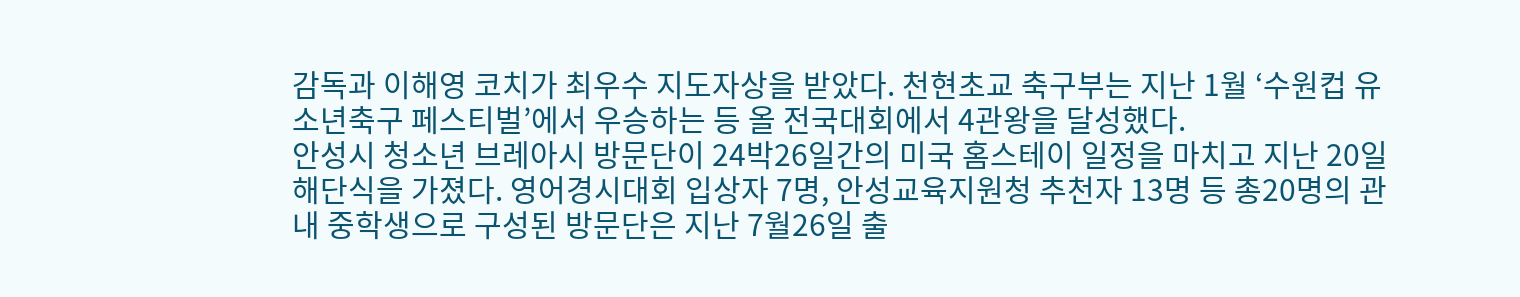감독과 이해영 코치가 최우수 지도자상을 받았다. 천현초교 축구부는 지난 1월 ‘수원컵 유소년축구 페스티벌’에서 우승하는 등 올 전국대회에서 4관왕을 달성했다.
안성시 청소년 브레아시 방문단이 24박26일간의 미국 홈스테이 일정을 마치고 지난 20일 해단식을 가졌다. 영어경시대회 입상자 7명, 안성교육지원청 추천자 13명 등 총20명의 관내 중학생으로 구성된 방문단은 지난 7월26일 출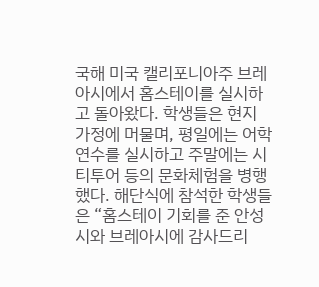국해 미국 캘리포니아주 브레아시에서 홈스테이를 실시하고 돌아왔다. 학생들은 현지 가정에 머물며, 평일에는 어학연수를 실시하고 주말에는 시티투어 등의 문화체험을 병행했다. 해단식에 참석한 학생들은 “홈스테이 기회를 준 안성시와 브레아시에 감사드리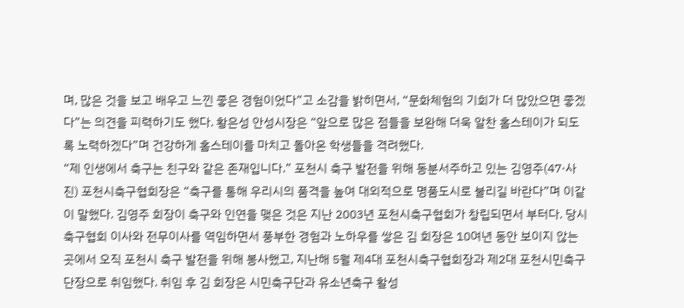며, 많은 것을 보고 배우고 느낀 좋은 경험이었다”고 소감을 밝히면서, “문화체험의 기회가 더 많았으면 좋겠다”는 의견을 피력하기도 했다. 황은성 안성시장은 “앞으로 많은 점들을 보완해 더욱 알찬 홈스테이가 되도록 노력하겠다”며 건강하게 홈스테이를 마치고 돌아온 학생들을 격려했다.
“제 인생에서 축구는 친구와 같은 존재입니다.” 포천시 축구 발전을 위해 동분서주하고 있는 김영주(47·사진) 포천시축구협회장은 “축구를 통해 우리시의 품격을 높여 대외적으로 명품도시로 불리길 바란다”며 이같이 말했다. 김영주 회장이 축구와 인연을 맺은 것은 지난 2003년 포천시축구협회가 창립되면서 부터다. 당시 축구협회 이사와 전무이사를 역임하면서 풍부한 경험과 노하우를 쌓은 김 회장은 10여년 동안 보이지 않는 곳에서 오직 포천시 축구 발전을 위해 봉사했고, 지난해 5월 제4대 포천시축구협회장과 제2대 포천시민축구단장으로 취임했다. 취임 후 김 회장은 시민축구단과 유소년축구 활성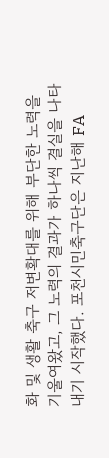화 및 생활 축구 저변확대를 위해 부단한 노력을 기울여왔고, 그 노력의 결과가 하나씩 결실을 나타내기 시작했다. 포천시민축구단은 지난해 FA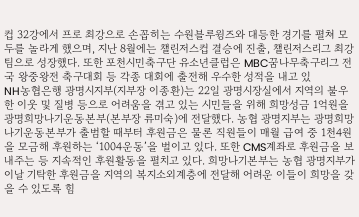컵 32강에서 프로 최강으로 손꼽히는 수원블루윙즈와 대등한 경기를 펼쳐 모두를 놀라게 했으며, 지난 8월에는 챌린저스컵 결승에 진출, 챌린저스리그 최강팀으로 성장했다. 또한 포천시민축구단 유소년클럽은 MBC꿈나무축구리그 전국 왕중왕전 축구대회 등 각종 대회에 출전해 우수한 성적을 내고 있
NH농협은행 광명시지부(지부장 이종환)는 22일 광명시장실에서 지역의 불우한 이웃 및 질병 등으로 어려움을 겪고 있는 시민들을 위해 희망성금 1억원을 광명희망나기운동본부(본부장 류미숙)에 전달했다. 농협 광명지부는 광명희망나기운동본부가 출범할 때부터 후원금은 물론 직원들이 매월 급여 중 1천4원을 모금해 후원하는 ‘1004운동’을 벌이고 있다. 또한 CMS계좌로 후원금을 보내주는 등 지속적인 후원활동을 펼치고 있다. 희망나기본부는 농협 광명지부가 이날 기탁한 후원금을 지역의 복지소외계층에 전달해 어려운 이들이 희망을 갖을 수 있도록 힘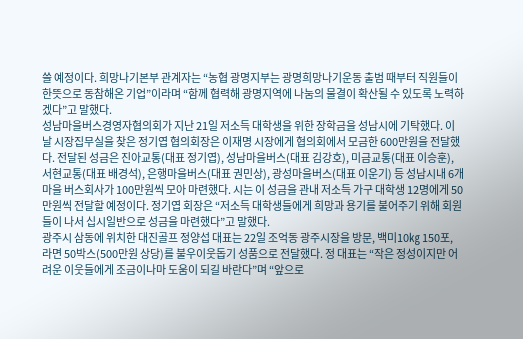쓸 예정이다. 희망나기본부 관계자는 “농협 광명지부는 광명희망나기운동 출범 때부터 직원들이 한뜻으로 동참해온 기업”이라며 “함께 협력해 광명지역에 나눔의 물결이 확산될 수 있도록 노력하겠다”고 말했다.
성남마을버스경영자협의회가 지난 21일 저소득 대학생을 위한 장학금을 성남시에 기탁했다. 이날 시장집무실을 찾은 정기엽 협의회장은 이재명 시장에게 협의회에서 모금한 600만원을 전달했다. 전달된 성금은 진아교통(대표 정기엽), 성남마을버스(대표 김강호), 미금교통(대표 이승훈), 서현교통(대표 배경석), 은행마을버스(대표 권민상), 광성마을버스(대표 이운기) 등 성남시내 6개 마을 버스회사가 100만원씩 모아 마련했다. 시는 이 성금을 관내 저소득 가구 대학생 12명에게 50만원씩 전달할 예정이다. 정기엽 회장은 “저소득 대학생들에게 희망과 용기를 불어주기 위해 회원들이 나서 십시일반으로 성금을 마련했다”고 말했다.
광주시 삼동에 위치한 대진골프 정양섭 대표는 22일 조억동 광주시장을 방문, 백미10㎏ 150포, 라면 50박스(500만원 상당)를 불우이웃돕기 성품으로 전달했다. 정 대표는 “작은 정성이지만 어려운 이웃들에게 조금이나마 도움이 되길 바란다”며 “앞으로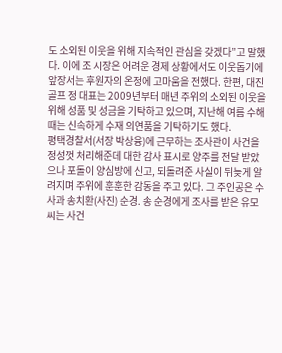도 소외된 이웃을 위해 지속적인 관심을 갖겠다”고 말했다. 이에 조 시장은 어려운 경제 상황에서도 이웃돕기에 앞장서는 후원자의 온정에 고마움을 전했다. 한편, 대진골프 정 대표는 2009년부터 매년 주위의 소외된 이웃을 위해 성품 및 성금을 기탁하고 있으며, 지난해 여름 수해때는 신속하게 수재 의연품을 기탁하기도 했다.
평택경찰서(서장 박상융)에 근무하는 조사관이 사건을 정성껏 처리해준데 대한 감사 표시로 양주를 전달 받았으나 포돌이 양심방에 신고, 되돌려준 사실이 뒤늦게 알려지며 주위에 훈훈한 감동을 주고 있다. 그 주인공은 수사과 송치환(사진) 순경. 송 순경에게 조사를 받은 유모씨는 사건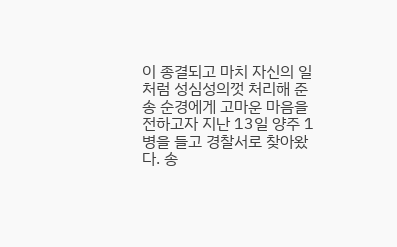이 종결되고 마치 자신의 일처럼 성심성의껏 처리해 준 송 순경에게 고마운 마음을 전하고자 지난 13일 양주 1병을 들고 경찰서로 찾아왔다. 송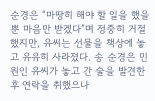순경은 “마땅히 해야 할 일을 했을 뿐 마음만 받겠다”며 정중히 거절했지만, 유씨는 선물을 책상에 놓고 유유히 사라졌다. 송 순경은 민원인 유씨가 놓고 간 술을 발견한 후 연락을 취했으나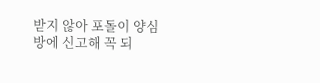받지 않아 포돌이 양심방에 신고해 꼭 되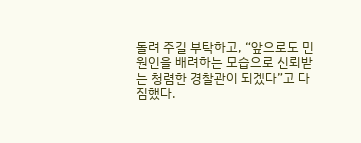돌려 주길 부탁하고, “앞으로도 민원인을 배려하는 모습으로 신뢰받는 청렴한 경찰관이 되겠다”고 다짐했다.